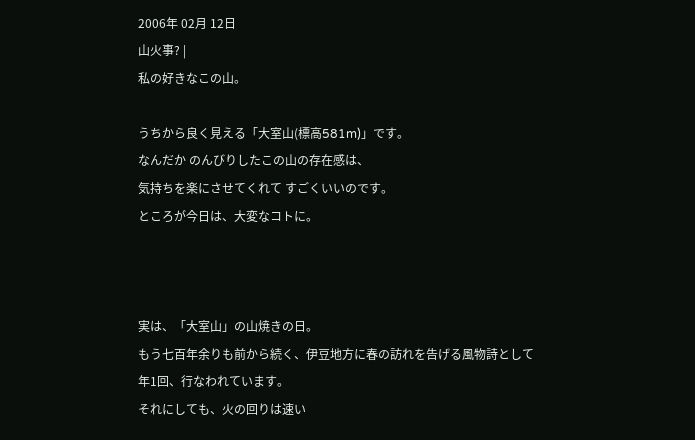2006年 02月 12日
山火事? |
私の好きなこの山。

うちから良く見える「大室山(標高581m)」です。
なんだか のんびりしたこの山の存在感は、
気持ちを楽にさせてくれて すごくいいのです。
ところが今日は、大変なコトに。



実は、「大室山」の山焼きの日。
もう七百年余りも前から続く、伊豆地方に春の訪れを告げる風物詩として
年1回、行なわれています。
それにしても、火の回りは速い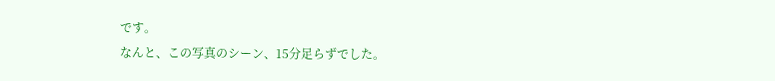です。
なんと、この写真のシーン、15分足らずでした。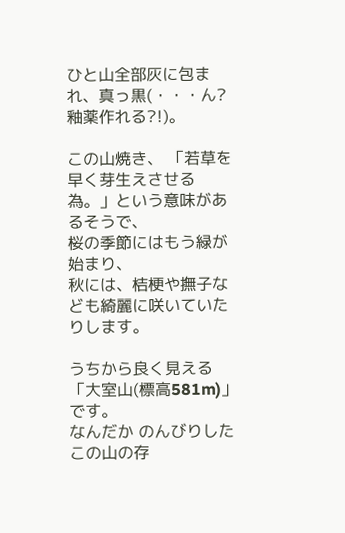ひと山全部灰に包まれ、真っ黒(・・・ん?釉薬作れる?!)。

この山焼き、 「若草を早く芽生えさせる為。」という意味があるそうで、
桜の季節にはもう緑が始まり、
秋には、桔梗や撫子なども綺麗に咲いていたりします。

うちから良く見える「大室山(標高581m)」です。
なんだか のんびりしたこの山の存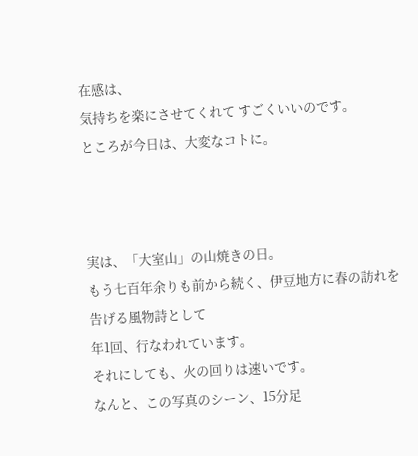在感は、
気持ちを楽にさせてくれて すごくいいのです。
ところが今日は、大変なコトに。



実は、「大室山」の山焼きの日。
もう七百年余りも前から続く、伊豆地方に春の訪れを告げる風物詩として
年1回、行なわれています。
それにしても、火の回りは速いです。
なんと、この写真のシーン、15分足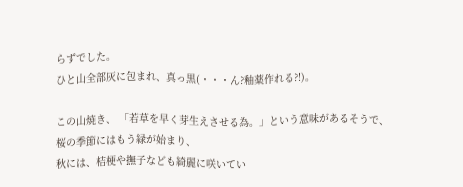らずでした。
ひと山全部灰に包まれ、真っ黒(・・・ん?釉薬作れる?!)。

この山焼き、 「若草を早く芽生えさせる為。」という意味があるそうで、
桜の季節にはもう緑が始まり、
秋には、桔梗や撫子なども綺麗に咲いてい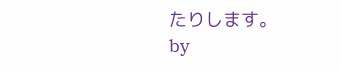たりします。
by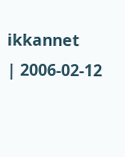ikkannet
| 2006-02-12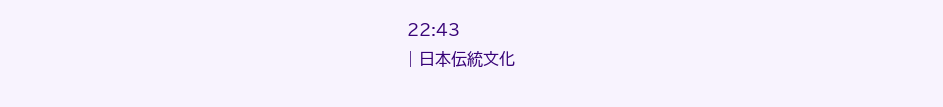22:43
| 日本伝統文化